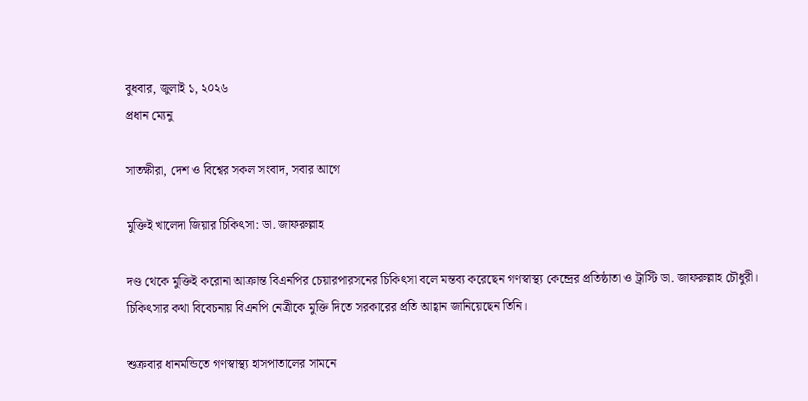বুধবার, জুলাই ১, ২০২৬
প্রধান ম্যেনু

সাতক্ষীরা, দেশ ও বিশ্বের সকল সংবাদ, সবার আগে

মুক্তিই খালেদা জিয়ার চিকিৎসা: ডা. জাফরুল্লাহ

দণ্ড থেকে মুক্তিই করোনা আক্রান্ত বিএনপির চেয়ারপারসনের চিকিৎসা বলে মন্তব্য করেছেন গণস্বাস্থ্য কেন্দ্রের প্রতিষ্ঠাতা ও ট্রাস্টি ডা. জাফরুল্লাহ চৌধুরী।
চিকিৎসার কথা বিবেচনায় বিএনপি নেত্রীকে মুক্তি দিতে সরকারের প্রতি আহ্বান জানিয়েছেন তিনি।

শুক্রবার ধানমন্ডিতে গণস্বাস্থ্য হাসপাতালের সামনে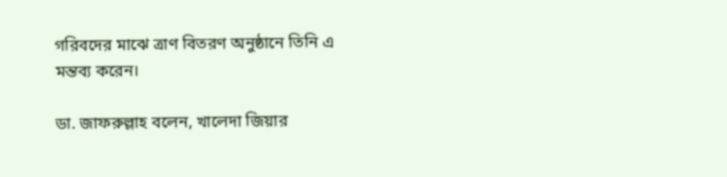গরিবদের মাঝে ত্রাণ বিতরণ অনুষ্ঠানে তিনি এ মন্তব্য করেন।

ডা. জাফরুল্লাহ বলেন, খালেদা জিয়ার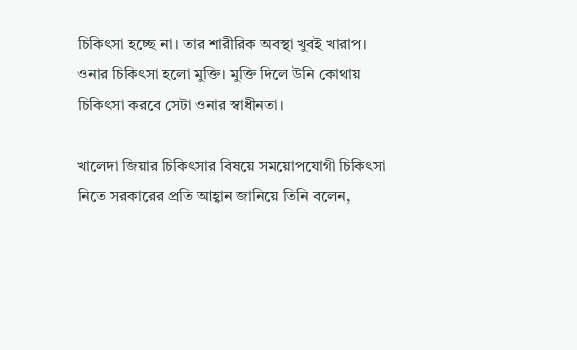চিকিৎসা হচ্ছে না। তার শারীরিক অবস্থা খুবই খারাপ। ওনার চিকিৎসা হলো মুক্তি। মুক্তি দিলে উনি কোথায় চিকিৎসা করবে সেটা ওনার স্বাধীনতা।

খালেদা জিয়ার চিকিৎসার বিষয়ে সময়োপযোগী চিকিৎসা নিতে সরকারের প্রতি আহ্বান জানিয়ে তিনি বলেন,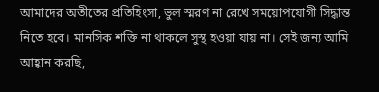আমাদের অতীতের প্রতিহিংসা, ভুল স্মরণ না রেখে সময়োপযোগী সিদ্ধান্ত নিতে হবে। মানসিক শক্তি না থাকলে সুস্থ হওয়া যায় না। সেই জন্য আমি আহ্বান করছি,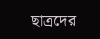ছাত্রদের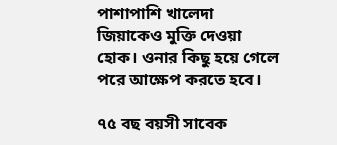পাশাপাশি খালেদা জিয়াকেও মুক্তি দেওয়া হোক। ওনার কিছু হয়ে গেলে পরে আক্ষেপ করতে হবে।

৭৫ বছ বয়সী সাবেক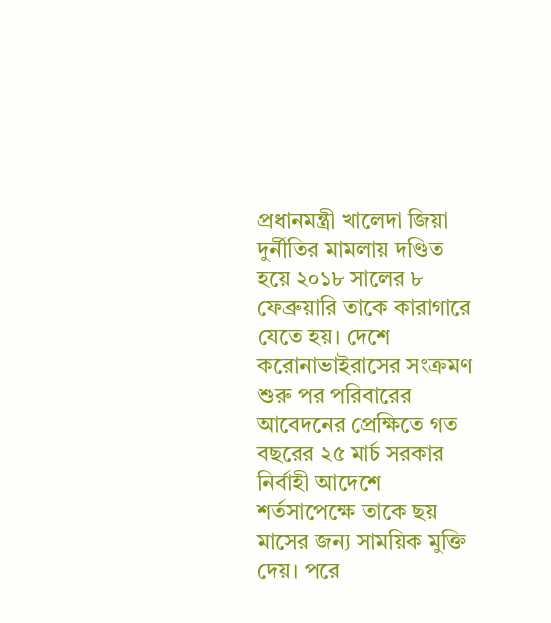প্রধানমন্ত্রী খালেদা জিয়া দুর্নীতির মামলায় দণ্ডিত হয়ে ২০১৮ সালের ৮ ফেব্রুয়ারি তাকে কারাগারে যেতে হয়। দেশে করোনাভাইরাসের সংক্রমণ শুরু পর পরিবারের আবেদনের প্রেক্ষিতে গত বছরের ২৫ মার্চ সরকার নির্বাহী আদেশে শর্তসাপেক্ষে তাকে ছয় মাসের জন্য সাময়িক মুক্তি দেয়। পরে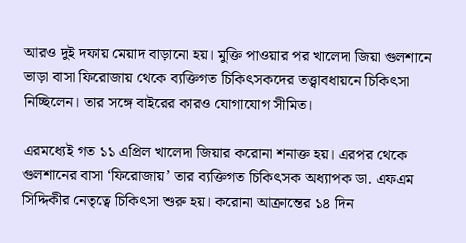আরও দুই দফায় মেয়াদ বাড়ানো হয়। মুক্তি পাওয়ার পর খালেদা জিয়া গুলশানে ভাড়া বাসা ফিরোজায় থেকে ব্যক্তিগত চিকিৎসকদের তত্ত্বাবধায়নে চিকিৎসা নিচ্ছিলেন। তার সঙ্গে বাইরের কারও যোগাযোগ সীমিত।

এরমধ্যেই গত ১১ এপ্রিল খালেদা জিয়ার করোনা শনাক্ত হয়। এরপর থেকে গুলশানের বাসা ‘ফিরোজায়’ তার ব্যক্তিগত চিকিৎসক অধ্যাপক ডা. এফএম সিদ্দিকীর নেতৃত্বে চিকিৎসা শুরু হয়। করোনা আক্রান্তের ১৪ দিন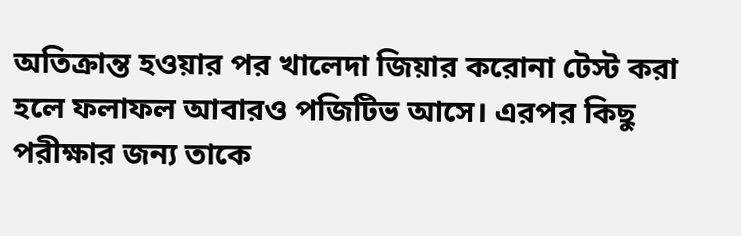অতিক্রান্ত হওয়ার পর খালেদা জিয়ার করোনা টেস্ট করা হলে ফলাফল আবারও পজিটিভ আসে। এরপর কিছু পরীক্ষার জন্য তাকে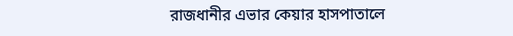রাজধানীর এভার কেয়ার হাসপাতালে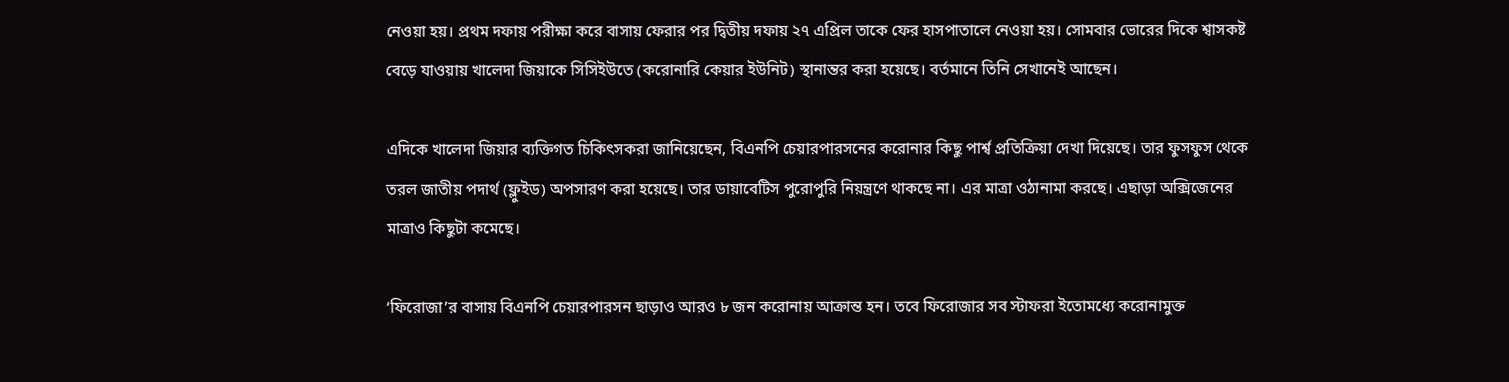নেওয়া হয়। প্রথম দফায় পরীক্ষা করে বাসায় ফেরার পর দ্বিতীয় দফায় ২৭ এপ্রিল তাকে ফের হাসপাতালে নেওয়া হয়। সোমবার ভোরের দিকে শ্বাসকষ্ট বেড়ে যাওয়ায় খালেদা জিয়াকে সিসিইউতে (করোনারি কেয়ার ইউনিট) স্থানান্তর করা হয়েছে। বর্তমানে তিনি সেখানেই আছেন।

এদিকে খালেদা জিয়ার ব্যক্তিগত চিকিৎসকরা জানিয়েছেন, বিএনপি চেয়ারপারসনের করোনার কিছু পার্শ্ব প্রতিক্রিয়া দেখা দিয়েছে। তার ফুসফুস থেকে তরল জাতীয় পদার্থ (ফ্লুইড) অপসারণ করা হয়েছে। তার ডায়াবেটিস পুরোপুরি নিয়ন্ত্রণে থাকছে না। এর মাত্রা ওঠানামা করছে। এছাড়া অক্সিজেনের মাত্রাও কিছুটা কমেছে।

‘ফিরোজা’র বাসায় বিএনপি চেয়ারপারসন ছাড়াও আরও ৮ জন করোনায় আক্রান্ত হন। তবে ফিরোজার সব স্টাফরা ইতোমধ্যে করোনামুক্ত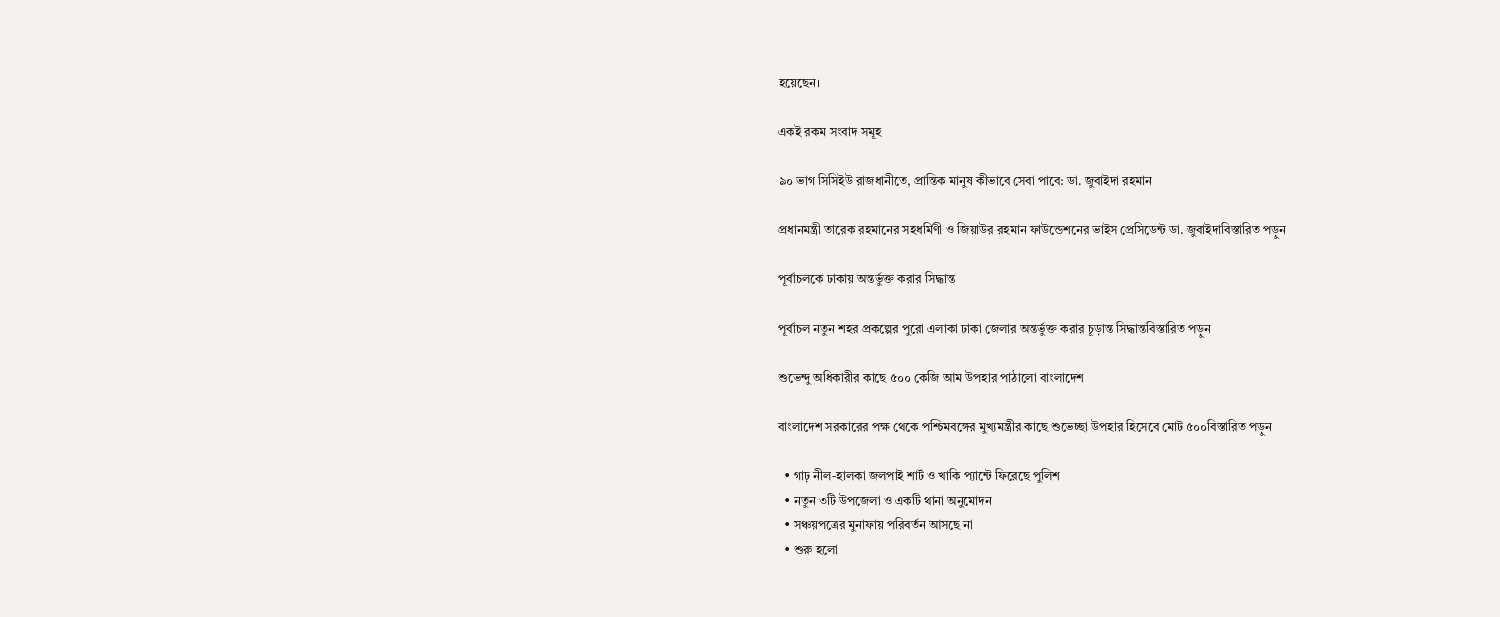হয়েছেন।

একই রকম সংবাদ সমূহ

৯০ ভাগ সিসিইউ রাজধানীতে, প্রান্তিক মানুষ কীভাবে সেবা পাবে: ডা. জুবাইদা রহমান

প্রধানমন্ত্রী তারেক রহমানের সহধর্মিণী ও জিয়াউর রহমান ফাউন্ডেশনের ভাইস প্রেসিডেন্ট ডা. জুবাইদাবিস্তারিত পড়ুন

পূর্বাচলকে ঢাকায় অন্তর্ভুক্ত করার সিদ্ধান্ত

পূর্বাচল নতুন শহর প্রকল্পের পুরো এলাকা ঢাকা জেলার অন্তর্ভুক্ত করার চূড়ান্ত সিদ্ধান্তবিস্তারিত পড়ুন

শুভেন্দু অধিকারীর কাছে ৫০০ কেজি আম উপহার পাঠালো বাংলাদেশ

বাংলাদেশ সরকারের পক্ষ থেকে পশ্চিমবঙ্গের মুখ্যমন্ত্রীর কাছে শুভেচ্ছা উপহার হিসেবে মোট ৫০০বিস্তারিত পড়ুন

  • গাঢ় নীল-হালকা জলপাই শার্ট ও খাকি প্যান্টে ফিরেছে পুলিশ
  • নতুন ৩টি উপজেলা ও একটি থানা অনুমোদন
  • সঞ্চয়পত্রের মুনাফায় পরিবর্তন আসছে না
  • শুরু হলো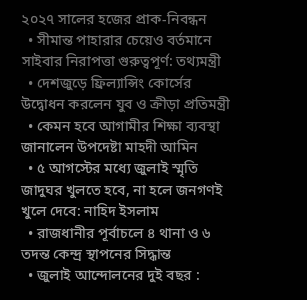২০২৭ সালের হজের প্রাক-নিবন্ধন
  • সীমান্ত পাহারার চেয়েও বর্তমানে সাইবার নিরাপত্তা গুরুত্বপূর্ণ: তথ্যমন্ত্রী
  • দেশজুড়ে ফ্রিল্যান্সিং কোর্সের উদ্বোধন করলেন যুব ও ক্রীড়া প্রতিমন্ত্রী
  • কেমন হবে আগামীর শিক্ষা ব্যবস্থা জানালেন উপদেষ্টা মাহদী আমিন
  • ৫ আগস্টের মধ্যে জুলাই স্মৃতি জাদুঘর খুলতে হবে, না হলে জনগণই খুলে দেবে: নাহিদ ইসলাম
  • রাজধানীর পূর্বাচলে ৪ থানা ও ৬ তদন্ত কেন্দ্র স্থাপনের সিদ্ধান্ত
  • জুলাই আন্দোলনের দুই বছর :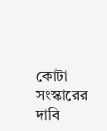কোটা সংস্কারের দাবি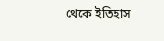থেকে ইতিহাস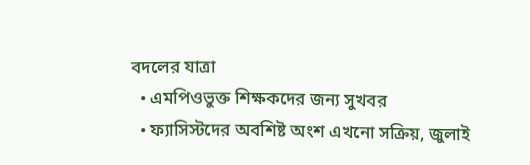বদলের যাত্রা
  • এমপিওভুক্ত শিক্ষকদের জন্য সুখবর
  • ফ্যাসিস্টদের অবশিষ্ট অংশ এখনো সক্রিয়, জুলাই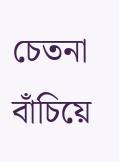চেতনা বাঁচিয়ে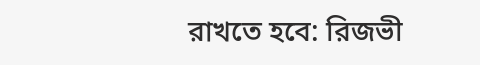রাখতে হবে: রিজভী